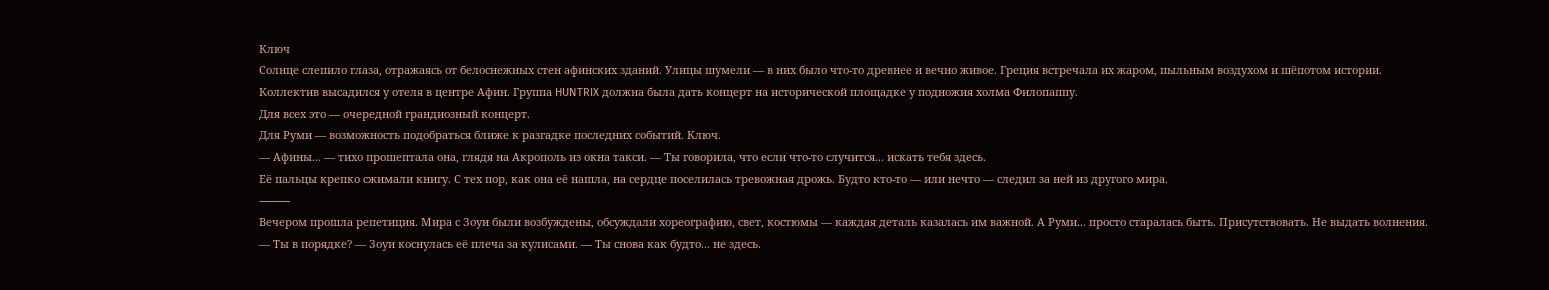Ключ
Солнце слепило глаза, отражаясь от белоснежных стен афинских зданий. Улицы шумели — в них было что-то древнее и вечно живое. Греция встречала их жаром, пыльным воздухом и шёпотом истории.
Коллектив высадился у отеля в центре Афин. Группа HUNTRIX должна была дать концерт на исторической площадке у подножия холма Филопаппу.
Для всех это — очередной грандиозный концерт.
Для Руми — возможность подобраться ближе к разгадке последних событий. Ключ.
— Афины... — тихо прошептала она, глядя на Акрополь из окна такси. — Ты говорила, что если что-то случится... искать тебя здесь.
Её пальцы крепко сжимали книгу. С тех пор, как она её нашла, на сердце поселилась тревожная дрожь. Будто кто-то — или нечто — следил за ней из другого мира.
⸻
Вечером прошла репетиция. Мира с Зоуи были возбуждены, обсуждали хореографию, свет, костюмы — каждая деталь казалась им важной. А Руми... просто старалась быть. Присутствовать. Не выдать волнения.
— Ты в порядке? — Зоуи коснулась её плеча за кулисами. — Ты снова как будто... не здесь.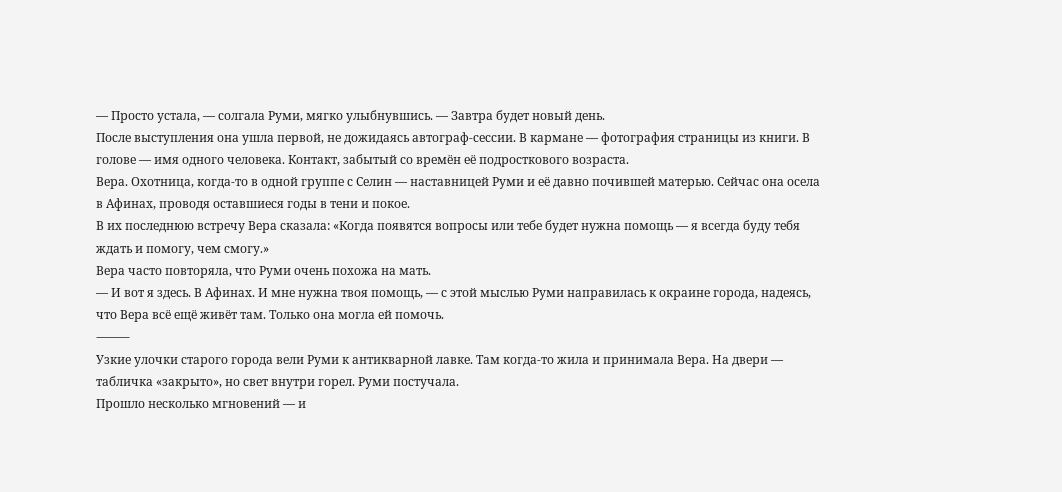— Просто устала, — солгала Руми, мягко улыбнувшись. — Завтра будет новый день.
После выступления она ушла первой, не дожидаясь автограф-сессии. В кармане — фотография страницы из книги. В голове — имя одного человека. Контакт, забытый со времён её подросткового возраста.
Вера. Охотница, когда-то в одной группе с Селин — наставницей Руми и её давно почившей матерью. Сейчас она осела в Афинах, проводя оставшиеся годы в тени и покое.
В их последнюю встречу Вера сказала: «Когда появятся вопросы или тебе будет нужна помощь — я всегда буду тебя ждать и помогу, чем смогу.»
Вера часто повторяла, что Руми очень похожа на мать.
— И вот я здесь. В Афинах. И мне нужна твоя помощь, — с этой мыслью Руми направилась к окраине города, надеясь, что Вера всё ещё живёт там. Только она могла ей помочь.
⸻
Узкие улочки старого города вели Руми к антикварной лавке. Там когда-то жила и принимала Вера. На двери — табличка «закрыто», но свет внутри горел. Руми постучала.
Прошло несколько мгновений — и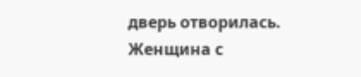дверь отворилась. Женщина с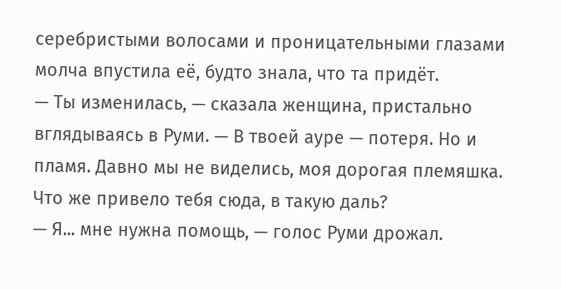серебристыми волосами и проницательными глазами молча впустила её, будто знала, что та придёт.
— Ты изменилась, — сказала женщина, пристально вглядываясь в Руми. — В твоей ауре — потеря. Но и пламя. Давно мы не виделись, моя дорогая племяшка. Что же привело тебя сюда, в такую даль?
— Я... мне нужна помощь, — голос Руми дрожал.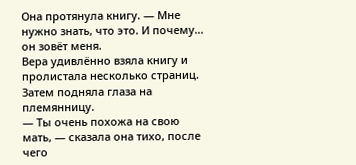Она протянула книгу. — Мне нужно знать, что это. И почему... он зовёт меня.
Вера удивлённо взяла книгу и пролистала несколько страниц. Затем подняла глаза на племянницу.
— Ты очень похожа на свою мать, — сказала она тихо, после чего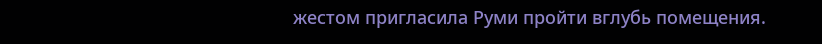жестом пригласила Руми пройти вглубь помещения.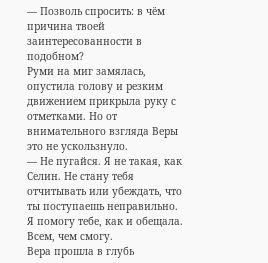— Позволь спросить: в чём причина твоей заинтересованности в подобном?
Руми на миг замялась, опустила голову и резким движением прикрыла руку с отметками. Но от внимательного взгляда Веры это не ускользнуло.
— Не пугайся. Я не такая, как Селин. Не стану тебя отчитывать или убеждать, что ты поступаешь неправильно. Я помогу тебе, как и обещала. Всем, чем смогу.
Вера прошла в глубь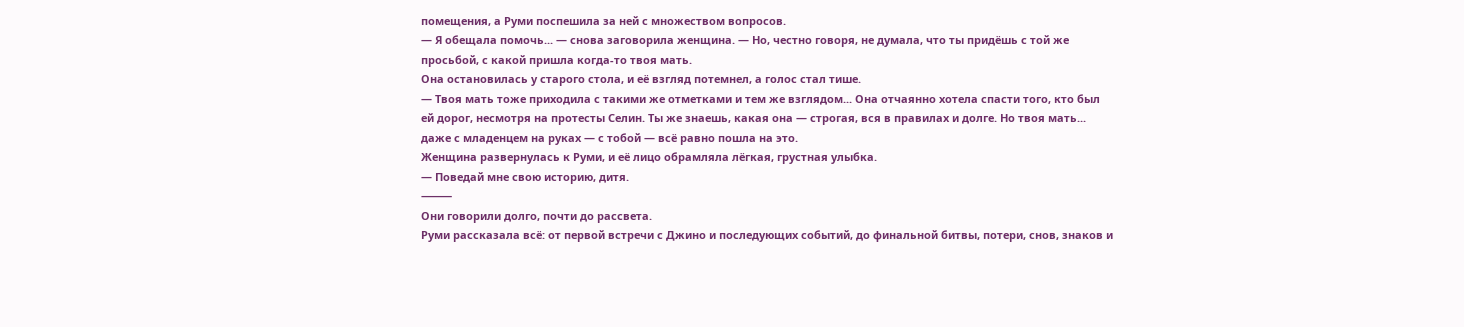помещения, а Руми поспешила за ней с множеством вопросов.
— Я обещала помочь... — снова заговорила женщина. — Но, честно говоря, не думала, что ты придёшь с той же просьбой, с какой пришла когда-то твоя мать.
Она остановилась у старого стола, и её взгляд потемнел, а голос стал тише.
— Твоя мать тоже приходила с такими же отметками и тем же взглядом... Она отчаянно хотела спасти того, кто был ей дорог, несмотря на протесты Селин. Ты же знаешь, какая она — строгая, вся в правилах и долге. Но твоя мать... даже с младенцем на руках — с тобой — всё равно пошла на это.
Женщина развернулась к Руми, и её лицо обрамляла лёгкая, грустная улыбка.
— Поведай мне свою историю, дитя.
⸻
Они говорили долго, почти до рассвета.
Руми рассказала всё: от первой встречи с Джино и последующих событий, до финальной битвы, потери, снов, знаков и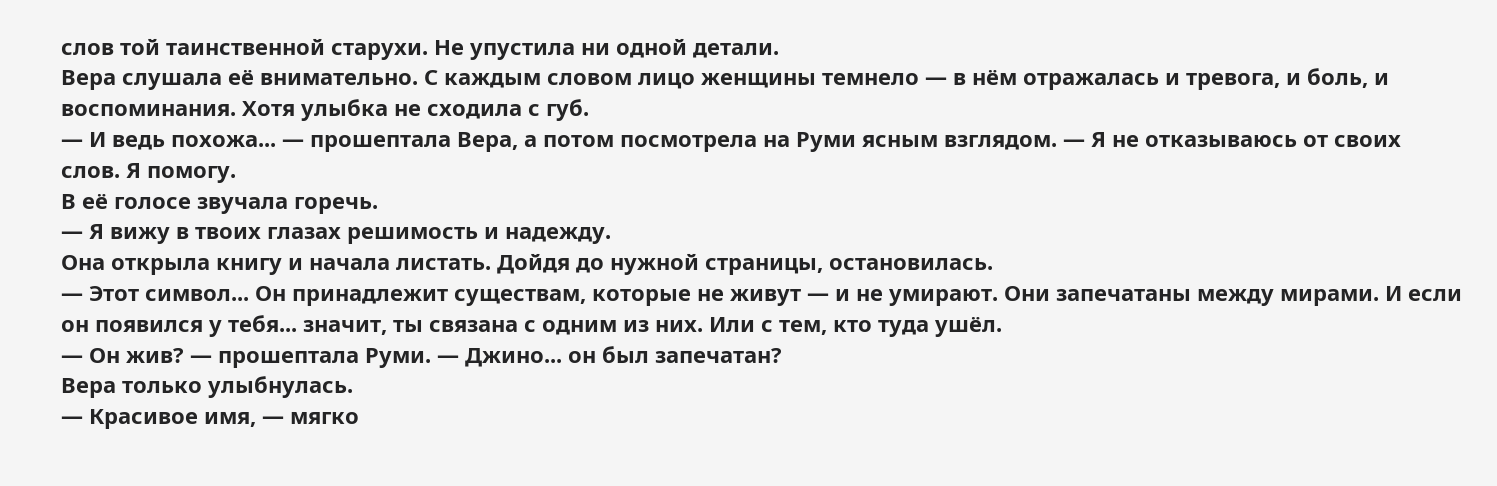слов той таинственной старухи. Не упустила ни одной детали.
Вера слушала её внимательно. С каждым словом лицо женщины темнело — в нём отражалась и тревога, и боль, и воспоминания. Хотя улыбка не сходила с губ.
— И ведь похожа... — прошептала Вера, а потом посмотрела на Руми ясным взглядом. — Я не отказываюсь от своих слов. Я помогу.
В её голосе звучала горечь.
— Я вижу в твоих глазах решимость и надежду.
Она открыла книгу и начала листать. Дойдя до нужной страницы, остановилась.
— Этот символ... Он принадлежит существам, которые не живут — и не умирают. Они запечатаны между мирами. И если он появился у тебя... значит, ты связана с одним из них. Или с тем, кто туда ушёл.
— Он жив? — прошептала Руми. — Джино... он был запечатан?
Вера только улыбнулась.
— Красивое имя, — мягко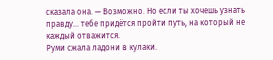сказала она. — Возможно. Но если ты хочешь узнать правду... тебе придётся пройти путь, на который не каждый отважится.
Руми сжала ладони в кулаки.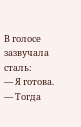В голосе зазвучала сталь:
— Я готова.
— Тогда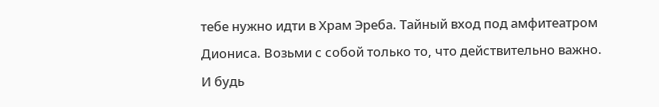тебе нужно идти в Храм Эреба. Тайный вход под амфитеатром Диониса. Возьми с собой только то, что действительно важно.
И будь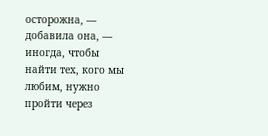осторожна, — добавила она, — иногда, чтобы найти тех, кого мы любим, нужно пройти через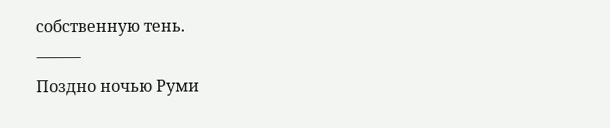собственную тень.
⸻
Поздно ночью Руми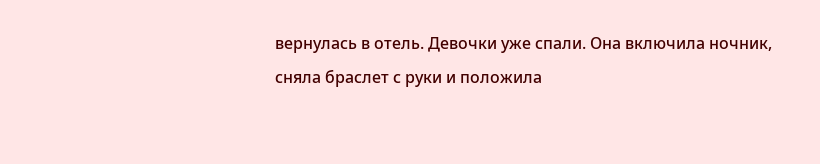вернулась в отель. Девочки уже спали. Она включила ночник, сняла браслет с руки и положила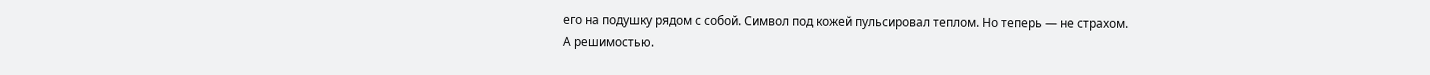его на подушку рядом с собой. Символ под кожей пульсировал теплом. Но теперь — не страхом.
А решимостью.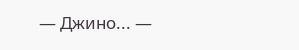— Джино... —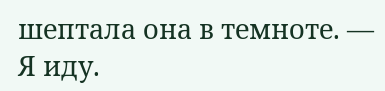шептала она в темноте. — Я иду.